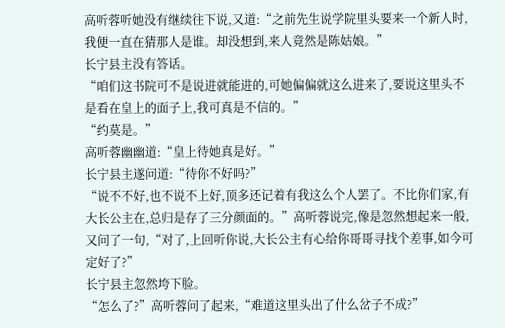高听蓉听她没有继续往下说,又道:“之前先生说学院里头要来一个新人时,我便一直在猜那人是谁。却没想到,来人竟然是陈姑娘。”
长宁县主没有答话。
“咱们这书院可不是说进就能进的,可她偏偏就这么进来了,要说这里头不是看在皇上的面子上,我可真是不信的。”
“约莫是。”
高听蓉幽幽道:“皇上待她真是好。”
长宁县主遂问道:“待你不好吗?”
“说不不好,也不说不上好,顶多还记着有我这么个人罢了。不比你们家,有大长公主在,总归是存了三分颜面的。”高听蓉说完,像是忽然想起来一般,又问了一句,“对了,上回听你说,大长公主有心给你哥哥寻找个差事,如今可定好了?”
长宁县主忽然垮下脸。
“怎么了?”高听蓉问了起来,“难道这里头出了什么岔子不成?”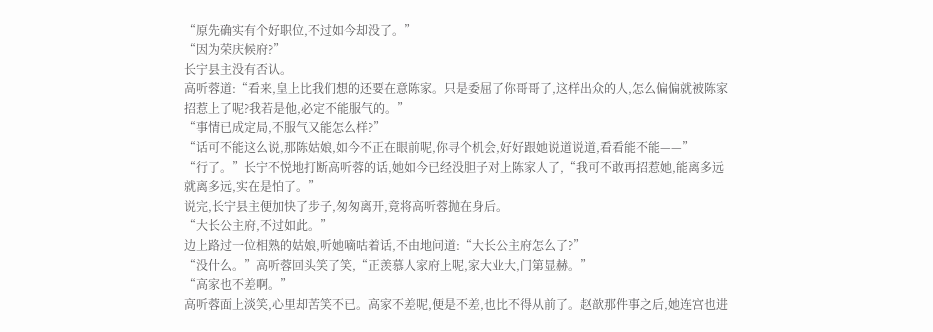“原先确实有个好职位,不过如今却没了。”
“因为荣庆候府?”
长宁县主没有否认。
高听蓉道:“看来,皇上比我们想的还要在意陈家。只是委屈了你哥哥了,这样出众的人,怎么偏偏就被陈家招惹上了呢?我若是他,必定不能服气的。”
“事情已成定局,不服气又能怎么样?”
“话可不能这么说,那陈姑娘,如今不正在眼前呢,你寻个机会,好好跟她说道说道,看看能不能——”
“行了。”长宁不悦地打断高听蓉的话,她如今已经没胆子对上陈家人了,“我可不敢再招惹她,能离多远就离多远,实在是怕了。”
说完,长宁县主便加快了步子,匆匆离开,竟将高听蓉抛在身后。
“大长公主府,不过如此。”
边上路过一位相熟的姑娘,听她嘀咕着话,不由地问道:“大长公主府怎么了?”
“没什么。”高听蓉回头笑了笑,“正羡慕人家府上呢,家大业大,门第显赫。”
“高家也不差啊。”
高听蓉面上淡笑,心里却苦笑不已。高家不差呢,便是不差,也比不得从前了。赵歆那件事之后,她连宫也进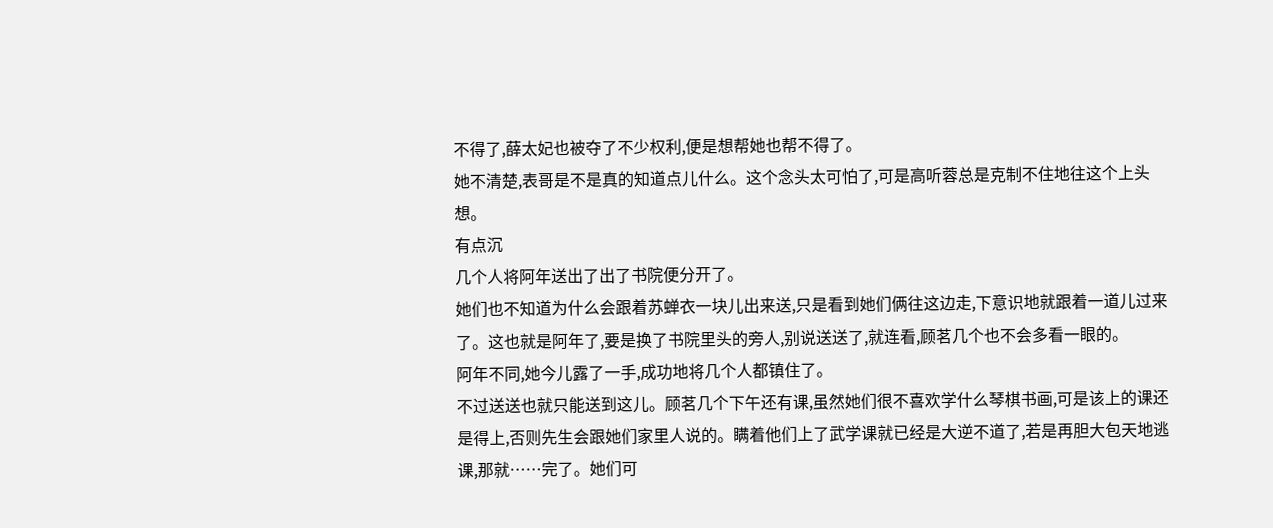不得了,薛太妃也被夺了不少权利,便是想帮她也帮不得了。
她不清楚,表哥是不是真的知道点儿什么。这个念头太可怕了,可是高听蓉总是克制不住地往这个上头想。
有点沉
几个人将阿年送出了出了书院便分开了。
她们也不知道为什么会跟着苏蝉衣一块儿出来送,只是看到她们俩往这边走,下意识地就跟着一道儿过来了。这也就是阿年了,要是换了书院里头的旁人,别说送送了,就连看,顾茗几个也不会多看一眼的。
阿年不同,她今儿露了一手,成功地将几个人都镇住了。
不过送送也就只能送到这儿。顾茗几个下午还有课,虽然她们很不喜欢学什么琴棋书画,可是该上的课还是得上,否则先生会跟她们家里人说的。瞒着他们上了武学课就已经是大逆不道了,若是再胆大包天地逃课,那就……完了。她们可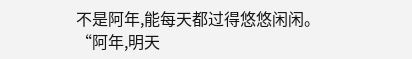不是阿年,能每天都过得悠悠闲闲。
“阿年,明天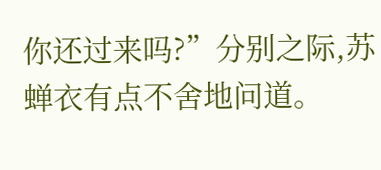你还过来吗?”分别之际,苏蝉衣有点不舍地问道。